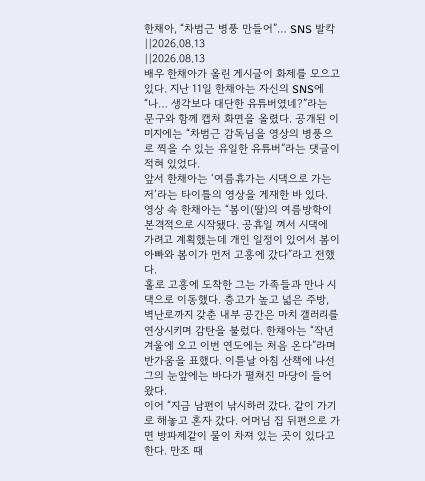한채아, “차범근 병풍 만들어”… SNS 발칵
||2026.08.13
||2026.08.13
배우 한채아가 올린 게시글이 화제를 모으고 있다. 지난 11일 한채아는 자신의 SNS에 “나… 생각보다 대단한 유튜버였네?”라는 문구와 함께 캡처 화면을 올렸다. 공개된 이미지에는 “차범근 감독님을 영상의 병풍으로 찍을 수 있는 유일한 유튜버”라는 댓글이 적혀 있었다.
앞서 한채아는 ‘여름휴가는 시댁으로 가는 저’라는 타이틀의 영상을 게재한 바 있다. 영상 속 한채아는 “봄이(딸)의 여름방학이 본격적으로 시작됐다. 공휴일 껴서 시댁에 가려고 계획했는데 개인 일정이 있어서 봄이 아빠와 봄이가 먼저 고흥에 갔다”라고 전했다.
홀로 고흥에 도착한 그는 가족들과 만나 시댁으로 이동했다. 층고가 높고 넓은 주방, 벽난로까지 갖춘 내부 공간은 마치 갤러리를 연상시키며 감탄을 불렀다. 한채아는 “작년 겨울에 오고 이번 연도에는 처음 온다”라며 반가움을 표했다. 이튿날 아침 산책에 나선 그의 눈앞에는 바다가 펼쳐진 마당이 들어왔다.
이어 “지금 남편이 낚시하러 갔다. 같이 가기로 해놓고 혼자 갔다. 어머님 집 뒤편으로 가면 방파제같이 물이 차져 있는 곳이 있다고 한다. 만조 때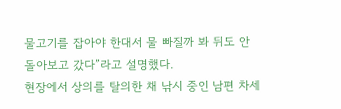물고기를 잡아야 한대서 물 빠질까 봐 뒤도 안 돌아보고 갔다”라고 설명했다.
현장에서 상의를 탈의한 채 낚시 중인 남편 차세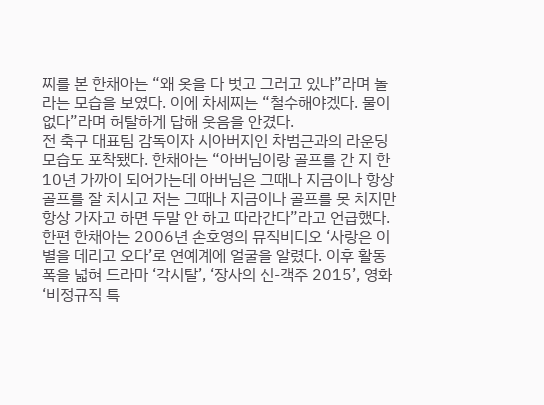찌를 본 한채아는 “왜 옷을 다 벗고 그러고 있냐”라며 놀라는 모습을 보였다. 이에 차세찌는 “철수해야겠다. 물이 없다”라며 허탈하게 답해 웃음을 안겼다.
전 축구 대표팀 감독이자 시아버지인 차범근과의 라운딩 모습도 포착됐다. 한채아는 “아버님이랑 골프를 간 지 한 10년 가까이 되어가는데 아버님은 그때나 지금이나 항상 골프를 잘 치시고 저는 그때나 지금이나 골프를 못 치지만 항상 가자고 하면 두말 안 하고 따라간다”라고 언급했다.
한편 한채아는 2006년 손호영의 뮤직비디오 ‘사랑은 이별을 데리고 오다’로 연예계에 얼굴을 알렸다. 이후 활동 폭을 넓혀 드라마 ‘각시탈’, ‘장사의 신-객주 2015’, 영화 ‘비정규직 특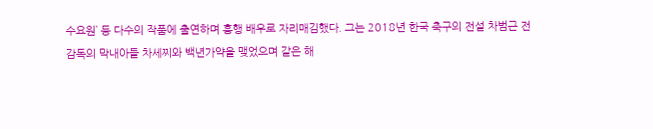수요원’ 등 다수의 작품에 출연하며 흥행 배우로 자리매김했다. 그는 2018년 한국 축구의 전설 차범근 전 감독의 막내아들 차세찌와 백년가약을 맺었으며 같은 해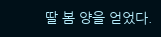딸 봄 양을 얻었다.